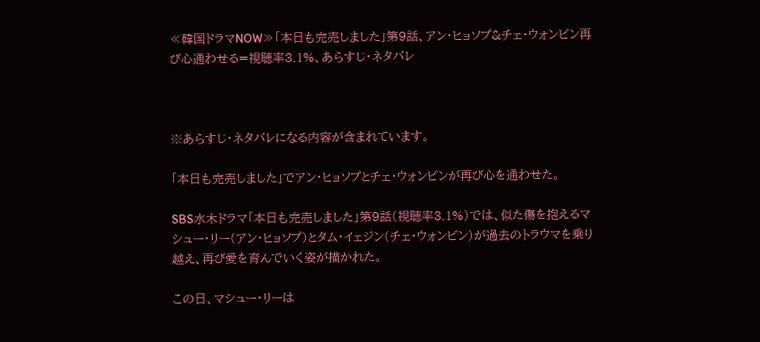≪韓国ドラマNOW≫「本日も完売しました」第9話、アン・ヒョソプ&チェ・ウォンビン再び心通わせる=視聴率3.1%、あらすじ・ネタバレ



※あらすじ・ネタバレになる内容が含まれています。

「本日も完売しました」でアン・ヒョソプとチェ・ウォンビンが再び心を通わせた。

SBS水木ドラマ「本日も完売しました」第9話(視聴率3.1%)では、似た傷を抱えるマシュー・リー(アン・ヒョソプ)とタム・イェジン(チェ・ウォンビン)が過去のトラウマを乗り越え、再び愛を育んでいく姿が描かれた。

この日、マシュー・リーは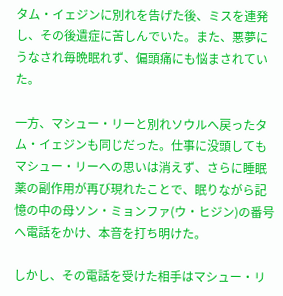タム・イェジンに別れを告げた後、ミスを連発し、その後遺症に苦しんでいた。また、悪夢にうなされ毎晩眠れず、偏頭痛にも悩まされていた。

一方、マシュー・リーと別れソウルへ戻ったタム・イェジンも同じだった。仕事に没頭してもマシュー・リーへの思いは消えず、さらに睡眠薬の副作用が再び現れたことで、眠りながら記憶の中の母ソン・ミョンファ(ウ・ヒジン)の番号へ電話をかけ、本音を打ち明けた。

しかし、その電話を受けた相手はマシュー・リ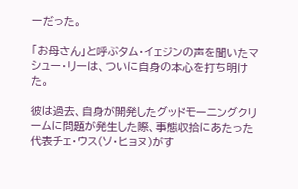ーだった。

「お母さん」と呼ぶタム・イェジンの声を聞いたマシュー・リーは、ついに自身の本心を打ち明けた。

彼は過去、自身が開発したグッドモーニングクリームに問題が発生した際、事態収拾にあたった代表チェ・ウス(ソ・ヒョヌ)がす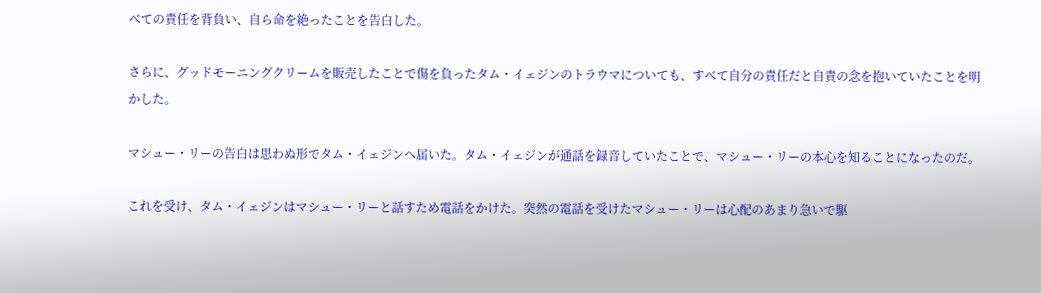べての責任を背負い、自ら命を絶ったことを告白した。

さらに、グッドモーニングクリームを販売したことで傷を負ったタム・イェジンのトラウマについても、すべて自分の責任だと自責の念を抱いていたことを明かした。

マシュー・リーの告白は思わぬ形でタム・イェジンへ届いた。タム・イェジンが通話を録音していたことで、マシュー・リーの本心を知ることになったのだ。

これを受け、タム・イェジンはマシュー・リーと話すため電話をかけた。突然の電話を受けたマシュー・リーは心配のあまり急いで駆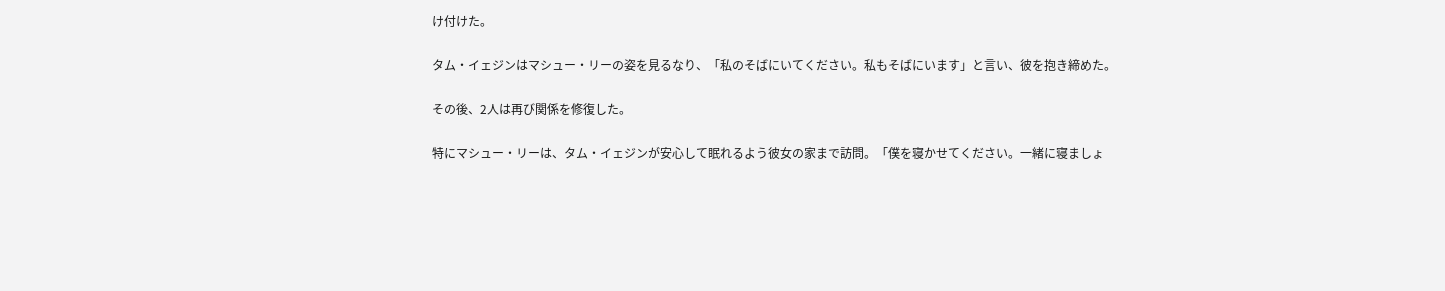け付けた。

タム・イェジンはマシュー・リーの姿を見るなり、「私のそばにいてください。私もそばにいます」と言い、彼を抱き締めた。

その後、2人は再び関係を修復した。

特にマシュー・リーは、タム・イェジンが安心して眠れるよう彼女の家まで訪問。「僕を寝かせてください。一緒に寝ましょ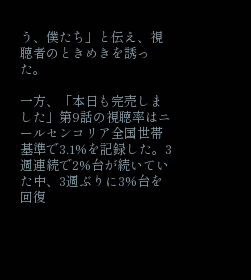う、僕たち」と伝え、視聴者のときめきを誘った。

一方、「本日も完売しました」第9話の視聴率はニールセンコリア全国世帯基準で3.1%を記録した。3週連続で2%台が続いていた中、3週ぶりに3%台を回復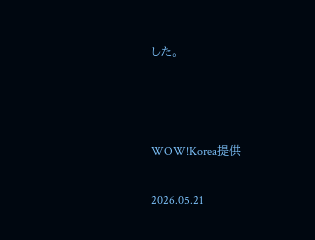した。



WOW!Korea提供

2026.05.21